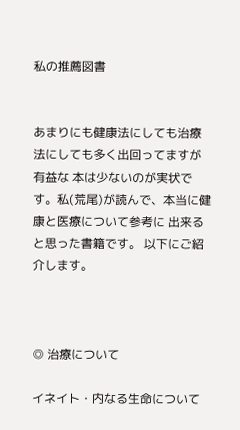私の推薦図書


あまりにも健康法にしても治療法にしても多く出回ってますが有益な 本は少ないのが実状です。私(荒尾)が読んで、本当に健康と医療について参考に 出来ると思った書籍です。 以下にご紹介します。



◎ 治療について

イネイト・内なる生命について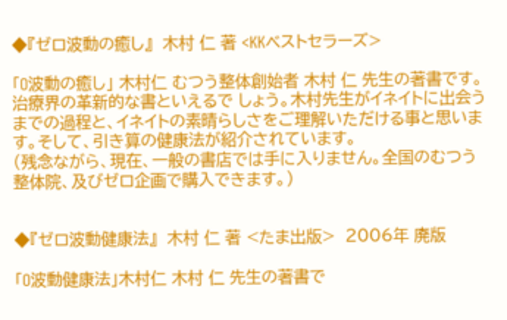◆『ゼロ波動の癒し』  木村 仁 著 <KKベストセラーズ>

「O波動の癒し」 木村仁 むつう整体創始者 木村 仁 先生の著書です。
治療界の革新的な書といえるで しょう。木村先生がイネイトに出会うまでの過程と、イネイトの素晴らしさをご理解いただける事と思います。そして、引き算の健康法が紹介されています。
(残念ながら、現在、一般の書店では手に入りません。全国のむつう整体院、及びゼロ企画で購入できます。)


◆『ゼロ波動健康法』  木村 仁 著 <たま出版>  2006年 廃版

「O波動健康法」木村仁 木村 仁 先生の著書で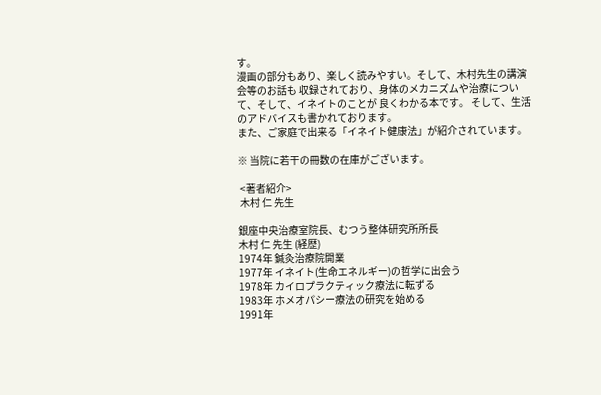す。
漫画の部分もあり、楽しく読みやすい。そして、木村先生の講演会等のお話も 収録されており、身体のメカニズムや治療について、そして、イネイトのことが 良くわかる本です。 そして、生活のアドバイスも書かれております。
また、ご家庭で出来る「イネイト健康法」が紹介されています。

※ 当院に若干の冊数の在庫がございます。

 <著者紹介>
 木村 仁 先生

銀座中央治療室院長、むつう整体研究所所長
木村 仁 先生 (経歴)
1974年 鍼灸治療院開業
1977年 イネイト(生命エネルギー)の哲学に出会う
1978年 カイロプラクティック療法に転ずる
1983年 ホメオパシー療法の研究を始める
1991年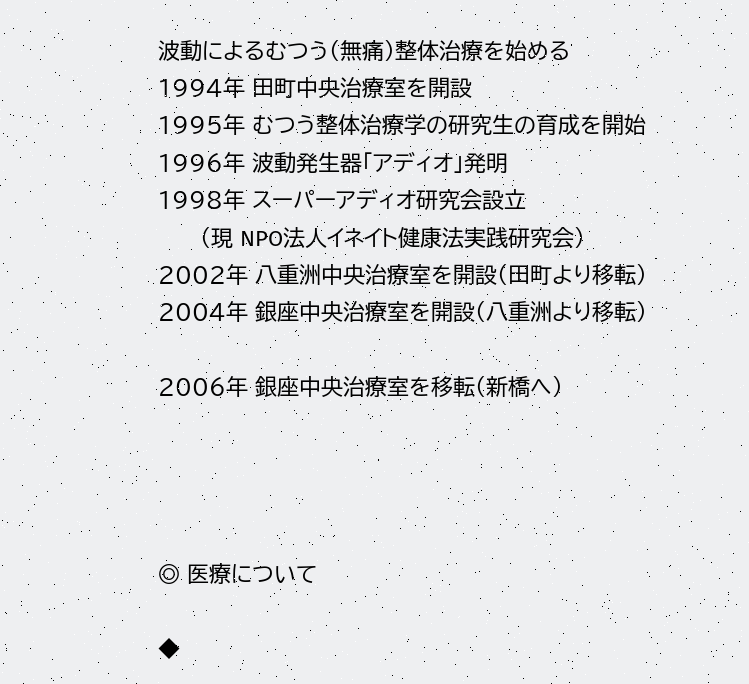波動によるむつう(無痛)整体治療を始める
1994年 田町中央治療室を開設
1995年 むつう整体治療学の研究生の育成を開始
1996年 波動発生器「アディオ」発明
1998年 スーパーアディオ研究会設立
      (現 NPO法人イネイト健康法実践研究会)
2002年 八重洲中央治療室を開設(田町より移転)
2004年 銀座中央治療室を開設(八重洲より移転)

2006年 銀座中央治療室を移転(新橋へ)




◎ 医療について

◆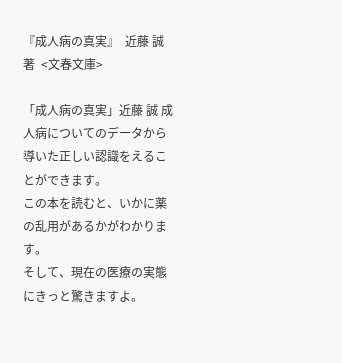『成人病の真実』  近藤 誠 著  <文春文庫>

「成人病の真実」近藤 誠 成人病についてのデータから導いた正しい認識をえることができます。
この本を読むと、いかに薬の乱用があるかがわかります。
そして、現在の医療の実態にきっと驚きますよ。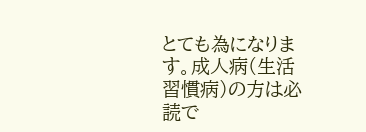とても為になります。成人病(生活習慣病)の方は必読で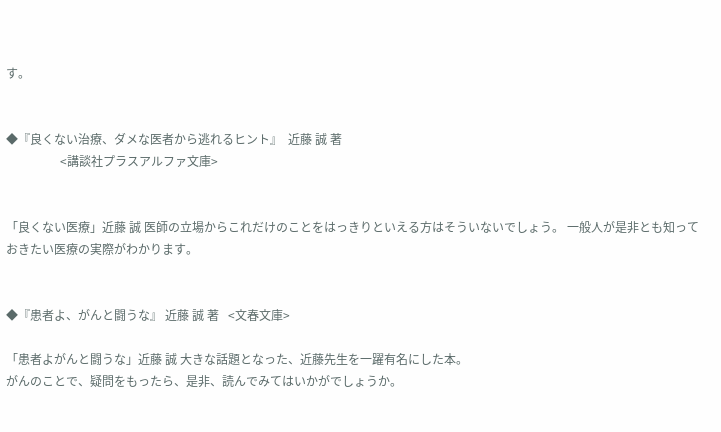す。


◆『良くない治療、ダメな医者から逃れるヒント』  近藤 誠 著
                  <講談社プラスアルファ文庫>


「良くない医療」近藤 誠 医師の立場からこれだけのことをはっきりといえる方はそういないでしょう。 一般人が是非とも知っておきたい医療の実際がわかります。


◆『患者よ、がんと闘うな』 近藤 誠 著   <文春文庫>

「患者よがんと闘うな」近藤 誠 大きな話題となった、近藤先生を一躍有名にした本。
がんのことで、疑問をもったら、是非、読んでみてはいかがでしょうか。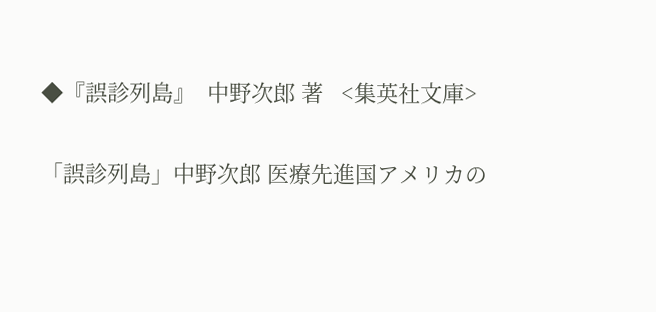◆『誤診列島』  中野次郎 著   <集英社文庫>

「誤診列島」中野次郎 医療先進国アメリカの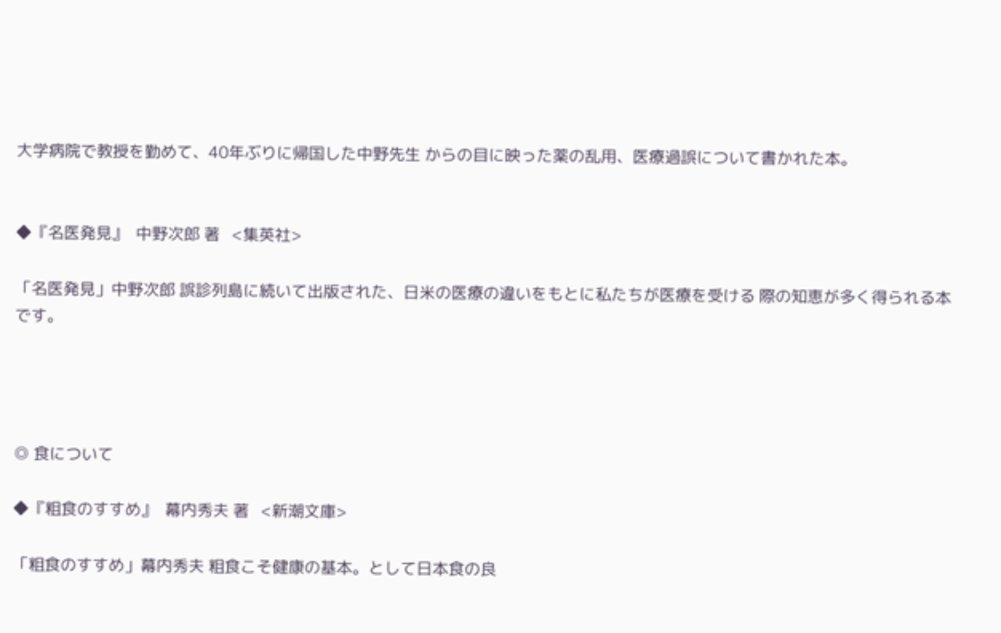大学病院で教授を勤めて、40年ぶりに帰国した中野先生 からの目に映った薬の乱用、医療過誤について書かれた本。


◆『名医発見』  中野次郎 著   <集英社>

「名医発見」中野次郎 誤診列島に続いて出版された、日米の医療の違いをもとに私たちが医療を受ける 際の知恵が多く得られる本です。




◎ 食について

◆『粗食のすすめ』  幕内秀夫 著   <新潮文庫>

「粗食のすすめ」幕内秀夫 粗食こそ健康の基本。として日本食の良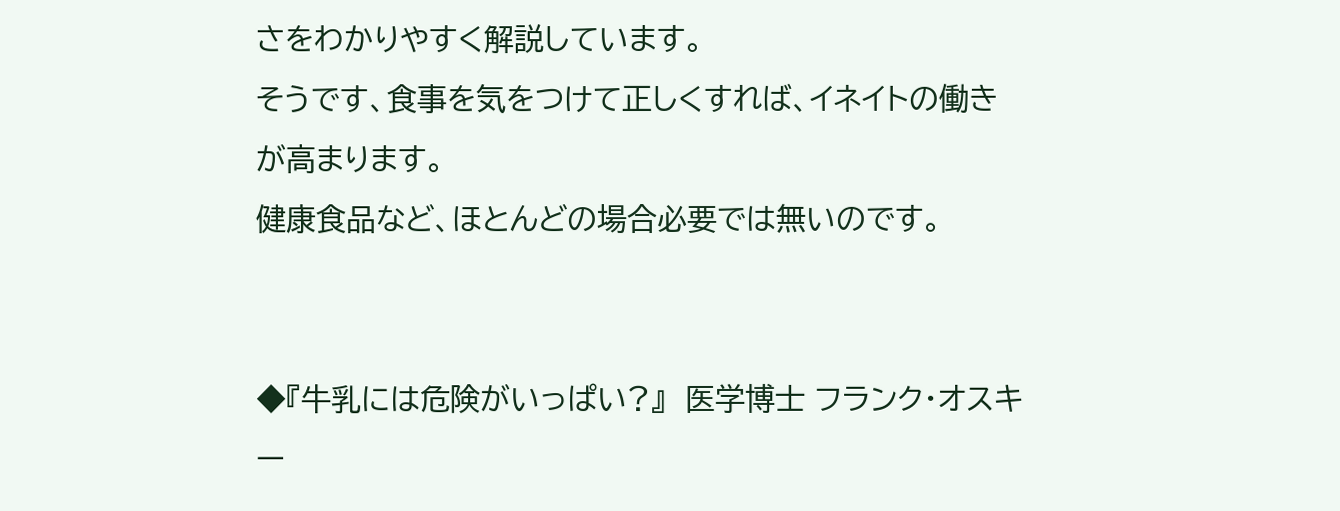さをわかりやすく解説しています。
そうです、食事を気をつけて正しくすれば、イネイトの働きが高まります。
健康食品など、ほとんどの場合必要では無いのです。


◆『牛乳には危険がいっぱい?』  医学博士 フランク・オスキー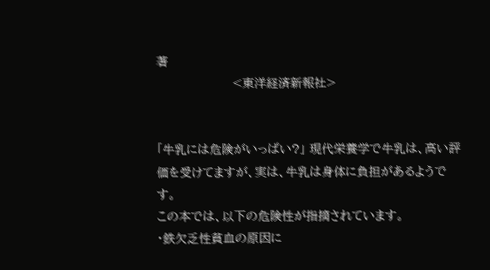著
                   <東洋経済新報社>


「牛乳には危険がいっぱい?」 現代栄養学で牛乳は、高い評価を受けてますが、実は、牛乳は身体に負担があるようです。
この本では、以下の危険性が指摘されています。
・鉄欠乏性貧血の原因に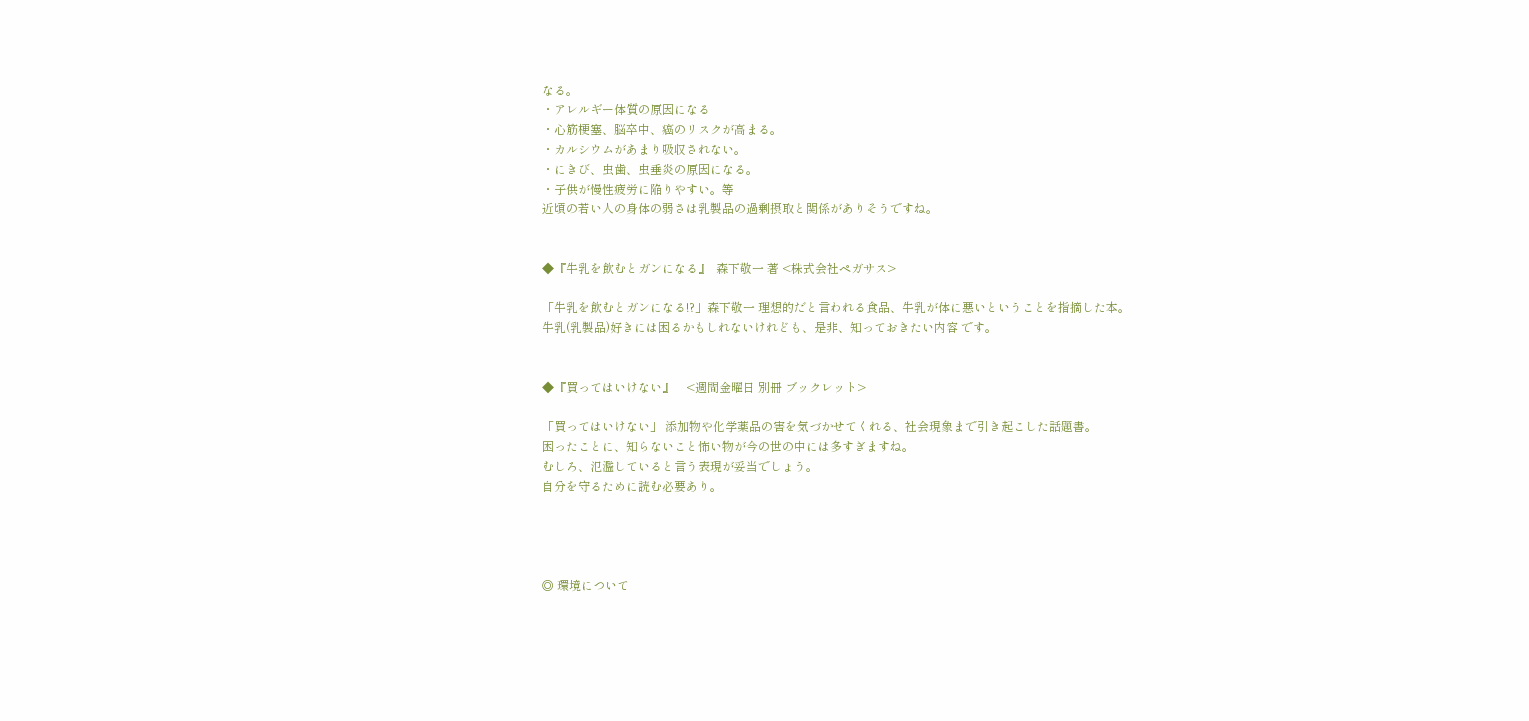なる。
・アレルギー体質の原因になる
・心筋梗塞、脳卒中、癌のリスクが高まる。
・カルシウムがあまり吸収されない。
・にきび、虫歯、虫垂炎の原因になる。
・子供が慢性疲労に陥りやすい。等
近頃の若い人の身体の弱さは乳製品の過剰摂取と関係がありそうですね。


◆『牛乳を飲むとガンになる』  森下敬一 著 <株式会社ペガサス>

「牛乳を飲むとガンになる!?」森下敬一 理想的だと言われる食品、牛乳が体に悪いということを指摘した本。
牛乳(乳製品)好きには困るかもしれないけれども、是非、知っておきたい内容 です。


◆『買ってはいけない』    <週間金曜日 別冊 ブックレット>

「買ってはいけない」 添加物や化学薬品の害を気づかせてくれる、社会現象まで引き起こした話題書。
困ったことに、知らないこと怖い物が今の世の中には多すぎますね。
むしろ、氾濫していると言う表現が妥当でしょう。
自分を守るために読む必要あり。




◎ 環境について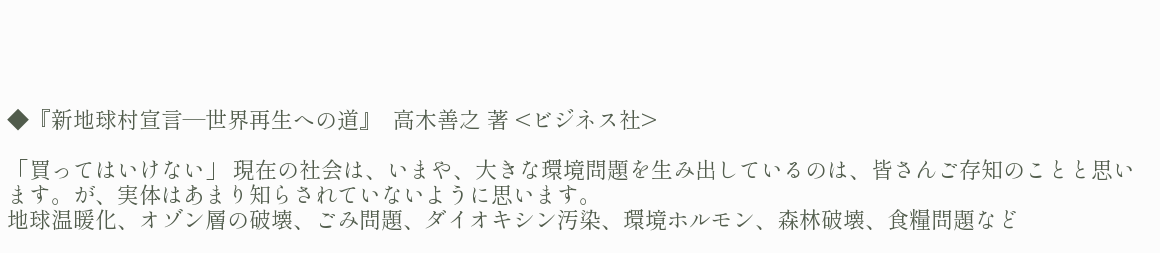◆『新地球村宣言―世界再生への道』  高木善之 著 <ビジネス社>

「買ってはいけない」 現在の社会は、いまや、大きな環境問題を生み出しているのは、皆さんご存知のことと思います。が、実体はあまり知らされていないように思います。
地球温暖化、オゾン層の破壊、ごみ問題、ダイオキシン汚染、環境ホルモン、森林破壊、食糧問題など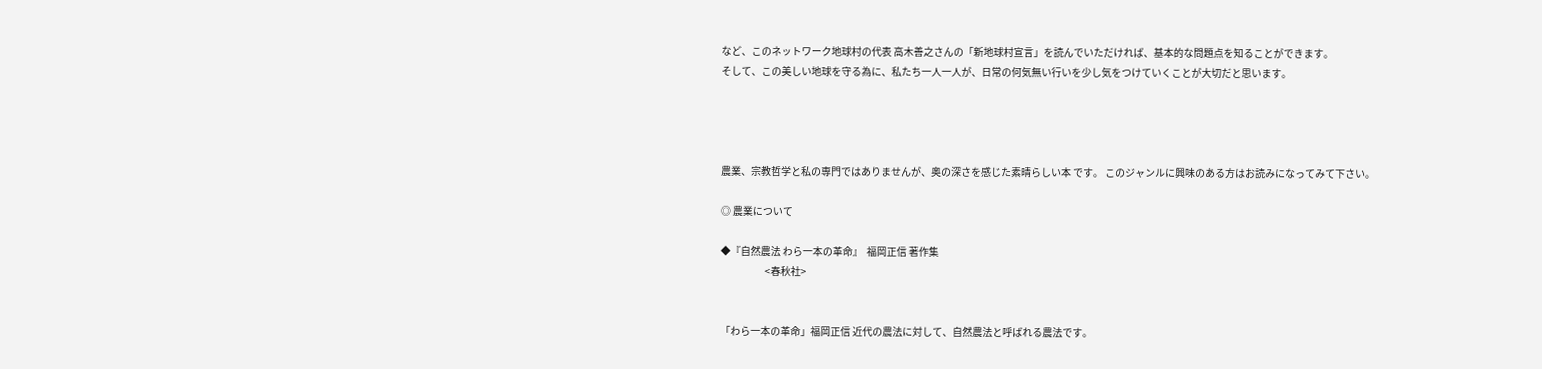など、このネットワーク地球村の代表 高木善之さんの「新地球村宣言」を読んでいただければ、基本的な問題点を知ることができます。
そして、この美しい地球を守る為に、私たち一人一人が、日常の何気無い行いを少し気をつけていくことが大切だと思います。




農業、宗教哲学と私の専門ではありませんが、奥の深さを感じた素晴らしい本 です。 このジャンルに興味のある方はお読みになってみて下さい。

◎ 農業について

◆『自然農法 わら一本の革命』  福岡正信 著作集
                      <春秋社>


「わら一本の革命」福岡正信 近代の農法に対して、自然農法と呼ばれる農法です。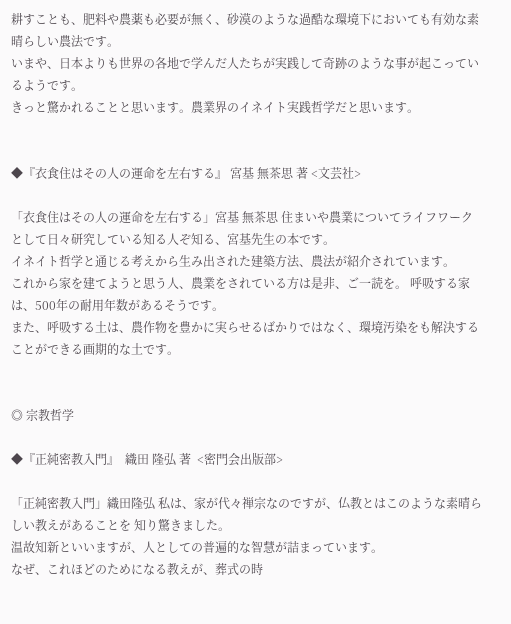耕すことも、肥料や農薬も必要が無く、砂漠のような過酷な環境下においても有効な素晴らしい農法です。
いまや、日本よりも世界の各地で学んだ人たちが実践して奇跡のような事が起こっているようです。
きっと驚かれることと思います。農業界のイネイト実践哲学だと思います。


◆『衣食住はその人の運命を左右する』 宮基 無茶思 著 <文芸社>

「衣食住はその人の運命を左右する」宮基 無茶思 住まいや農業についてライフワークとして日々研究している知る人ぞ知る、宮基先生の本です。
イネイト哲学と通じる考えから生み出された建築方法、農法が紹介されています。
これから家を建てようと思う人、農業をされている方は是非、ご一読を。 呼吸する家は、500年の耐用年数があるそうです。
また、呼吸する土は、農作物を豊かに実らせるばかりではなく、環境汚染をも解決することができる画期的な土です。


◎ 宗教哲学

◆『正純密教入門』  織田 隆弘 著  <密門会出版部>

「正純密教入門」織田隆弘 私は、家が代々禅宗なのですが、仏教とはこのような素晴らしい教えがあることを 知り驚きました。
温故知新といいますが、人としての普遍的な智慧が詰まっています。
なぜ、これほどのためになる教えが、葬式の時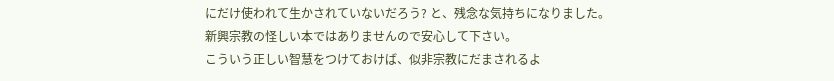にだけ使われて生かされていないだろう? と、残念な気持ちになりました。
新興宗教の怪しい本ではありませんので安心して下さい。
こういう正しい智慧をつけておけば、似非宗教にだまされるよ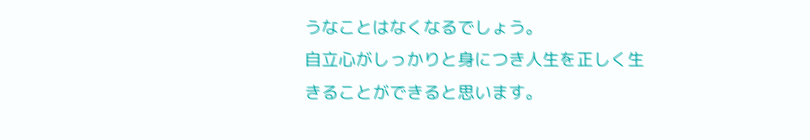うなことはなくなるでしょう。
自立心がしっかりと身につき人生を正しく生きることができると思います。